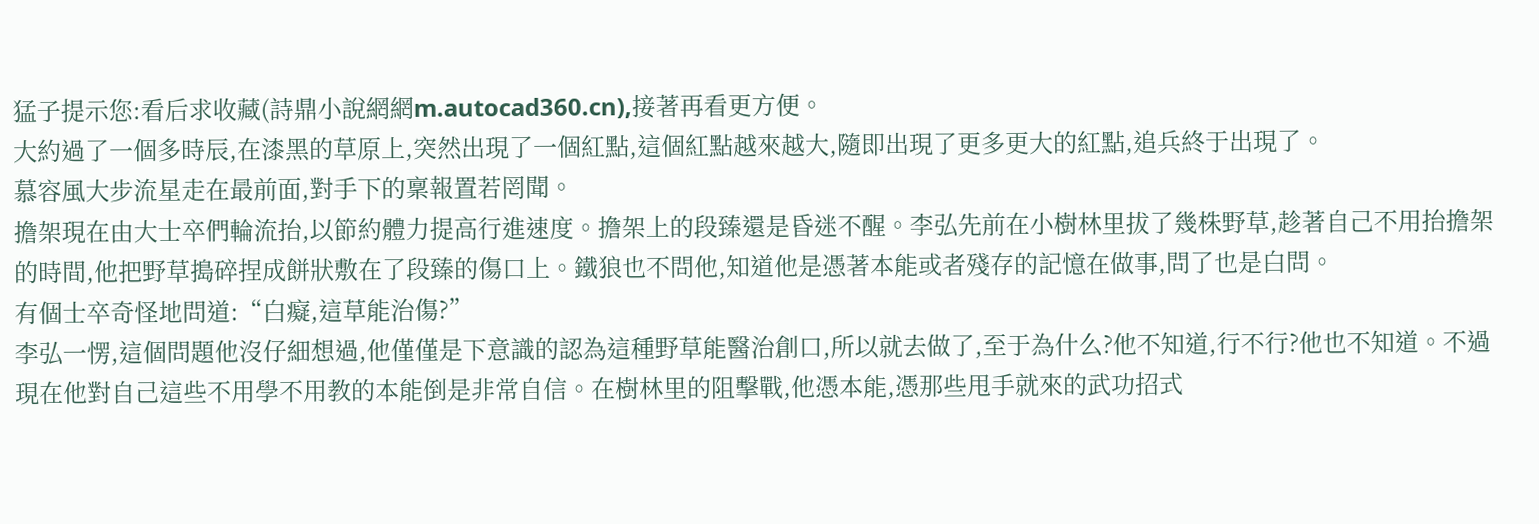猛子提示您:看后求收藏(詩鼎小說網網m.autocad360.cn),接著再看更方便。
大約過了一個多時辰,在漆黑的草原上,突然出現了一個紅點,這個紅點越來越大,隨即出現了更多更大的紅點,追兵終于出現了。
慕容風大步流星走在最前面,對手下的稟報置若罔聞。
擔架現在由大士卒們輪流抬,以節約體力提高行進速度。擔架上的段臻還是昏迷不醒。李弘先前在小樹林里拔了幾株野草,趁著自己不用抬擔架的時間,他把野草搗碎捏成餅狀敷在了段臻的傷口上。鐵狼也不問他,知道他是憑著本能或者殘存的記憶在做事,問了也是白問。
有個士卒奇怪地問道:“白癡,這草能治傷?”
李弘一愣,這個問題他沒仔細想過,他僅僅是下意識的認為這種野草能醫治創口,所以就去做了,至于為什么?他不知道,行不行?他也不知道。不過現在他對自己這些不用學不用教的本能倒是非常自信。在樹林里的阻擊戰,他憑本能,憑那些甩手就來的武功招式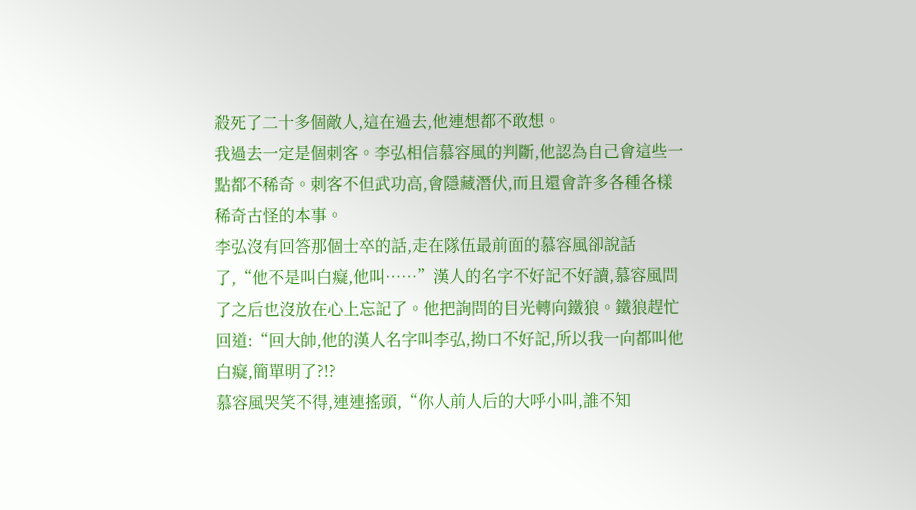殺死了二十多個敵人,這在過去,他連想都不敢想。
我過去一定是個刺客。李弘相信慕容風的判斷,他認為自己會這些一點都不稀奇。刺客不但武功高,會隱藏潛伏,而且還會許多各種各樣稀奇古怪的本事。
李弘沒有回答那個士卒的話,走在隊伍最前面的慕容風卻說話了,“他不是叫白癡,他叫……”漢人的名字不好記不好讀,慕容風問了之后也沒放在心上忘記了。他把詢問的目光轉向鐵狼。鐵狼趕忙回道:“回大帥,他的漢人名字叫李弘,拗口不好記,所以我一向都叫他白癡,簡單明了?!?
慕容風哭笑不得,連連搖頭,“你人前人后的大呼小叫,誰不知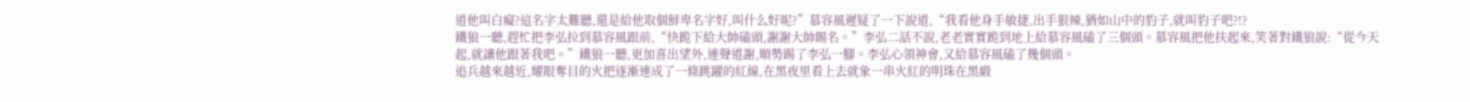道他叫白癡?這名字太難聽,還是給他取個鮮卑名字好,叫什么好呢?”慕容風遲疑了一下說道,“我看他身手敏捷,出手狠辣,猶如山中的豹子,就叫豹子吧?!?
鐵狼一聽,趕忙把李弘拉到慕容風跟前,“快跪下給大帥磕頭,謝謝大帥賜名。”李弘二話不說,老老實實跪到地上給慕容風磕了三個頭。慕容風把他扶起來,笑著對鐵狼說:“從今天起,就讓他跟著我吧。”鐵狼一聽,更加喜出望外,連聲道謝,順勢踢了李弘一腳。李弘心領神會,又給慕容風磕了幾個頭。
追兵越來越近,耀眼奪目的火把逐漸連成了一條跳躍的紅線,在黑夜里看上去就象一串火紅的明珠在黑緞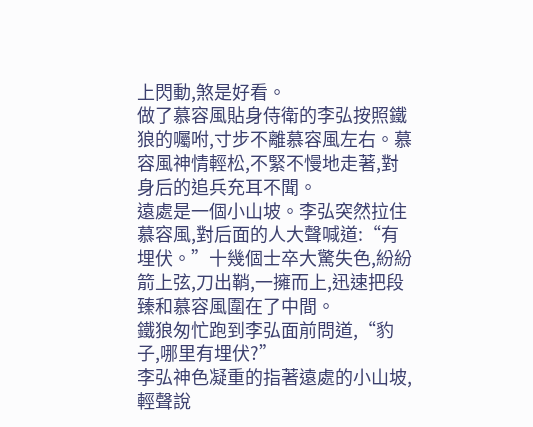上閃動,煞是好看。
做了慕容風貼身侍衛的李弘按照鐵狼的囑咐,寸步不離慕容風左右。慕容風神情輕松,不緊不慢地走著,對身后的追兵充耳不聞。
遠處是一個小山坡。李弘突然拉住慕容風,對后面的人大聲喊道:“有埋伏。”十幾個士卒大驚失色,紛紛箭上弦,刀出鞘,一擁而上,迅速把段臻和慕容風圍在了中間。
鐵狼匆忙跑到李弘面前問道,“豹子,哪里有埋伏?”
李弘神色凝重的指著遠處的小山坡,輕聲說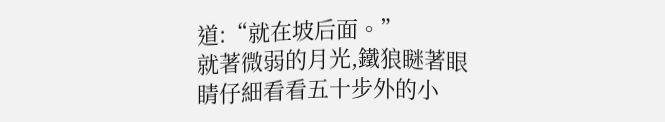道:“就在坡后面。”
就著微弱的月光,鐵狼瞇著眼睛仔細看看五十步外的小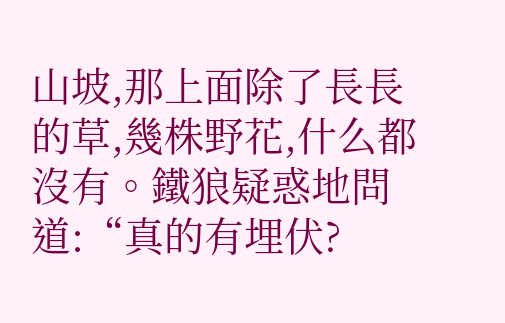山坡,那上面除了長長的草,幾株野花,什么都沒有。鐵狼疑惑地問道:“真的有埋伏?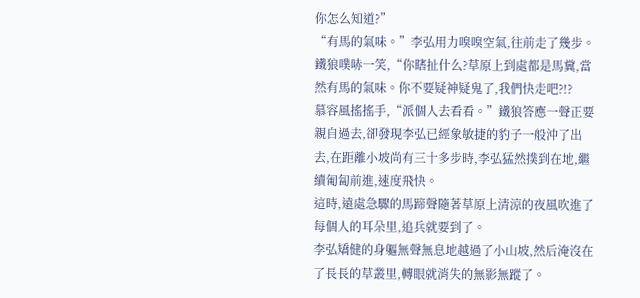你怎么知道?”
“有馬的氣味。”李弘用力嗅嗅空氣,往前走了幾步。
鐵狼噗哧一笑,“你瞎扯什么?草原上到處都是馬糞,當然有馬的氣味。你不要疑神疑鬼了,我們快走吧?!?
慕容風搖搖手,“派個人去看看。”鐵狼答應一聲正要親自過去,卻發現李弘已經象敏捷的豹子一般沖了出去,在距離小坡尚有三十多步時,李弘猛然撲到在地,繼續匍匐前進,速度飛快。
這時,遠處急驟的馬蹄聲隨著草原上清涼的夜風吹進了每個人的耳朵里,追兵就要到了。
李弘矯健的身軀無聲無息地越過了小山坡,然后淹沒在了長長的草叢里,轉眼就消失的無影無蹤了。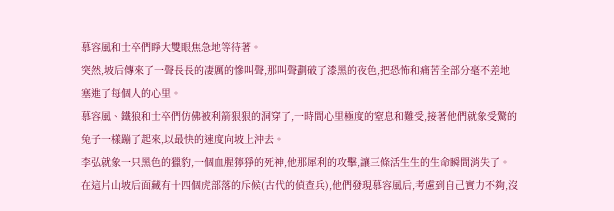慕容風和士卒們睜大雙眼焦急地等待著。
突然,坡后傳來了一聲長長的凄厲的慘叫聲,那叫聲劃破了漆黑的夜色,把恐怖和痛苦全部分毫不差地塞進了每個人的心里。
慕容風、鐵狼和士卒們仿佛被利箭狠狠的洞穿了,一時間心里極度的窒息和難受,接著他們就象受驚的兔子一樣蹦了起來,以最快的速度向坡上沖去。
李弘就象一只黑色的獵豹,一個血腥獰猙的死神,他那犀利的攻擊,讓三條活生生的生命瞬間消失了。
在這片山坡后面藏有十四個虎部落的斥候(古代的偵查兵),他們發現慕容風后,考慮到自己實力不夠,沒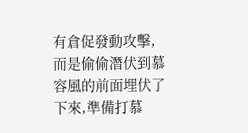有倉促發動攻擊,而是偷偷潛伏到慕容風的前面埋伏了下來,準備打慕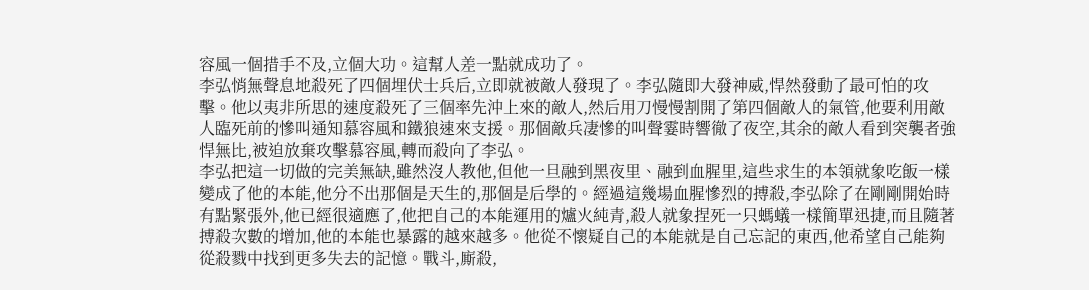容風一個措手不及,立個大功。這幫人差一點就成功了。
李弘悄無聲息地殺死了四個埋伏士兵后,立即就被敵人發現了。李弘隨即大發神威,悍然發動了最可怕的攻擊。他以夷非所思的速度殺死了三個率先沖上來的敵人,然后用刀慢慢割開了第四個敵人的氣管,他要利用敵人臨死前的慘叫通知慕容風和鐵狼速來支援。那個敵兵凄慘的叫聲霎時響徹了夜空,其余的敵人看到突襲者強悍無比,被迫放棄攻擊慕容風,轉而殺向了李弘。
李弘把這一切做的完美無缺,雖然沒人教他,但他一旦融到黑夜里、融到血腥里,這些求生的本領就象吃飯一樣變成了他的本能,他分不出那個是天生的,那個是后學的。經過這幾場血腥慘烈的搏殺,李弘除了在剛剛開始時有點緊張外,他已經很適應了,他把自己的本能運用的爐火純青,殺人就象捏死一只螞蟻一樣簡單迅捷,而且隨著搏殺次數的增加,他的本能也暴露的越來越多。他從不懷疑自己的本能就是自己忘記的東西,他希望自己能夠從殺戮中找到更多失去的記憶。戰斗,廝殺,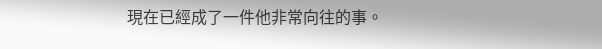現在已經成了一件他非常向往的事。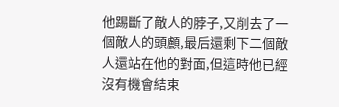他踢斷了敵人的脖子,又削去了一個敵人的頭顱,最后還剩下二個敵人還站在他的對面,但這時他已經沒有機會結束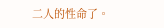二人的性命了。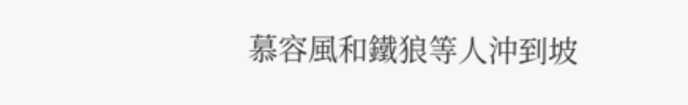慕容風和鐵狼等人沖到坡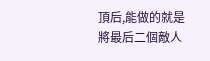頂后,能做的就是將最后二個敵人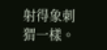射得象刺猬一樣。